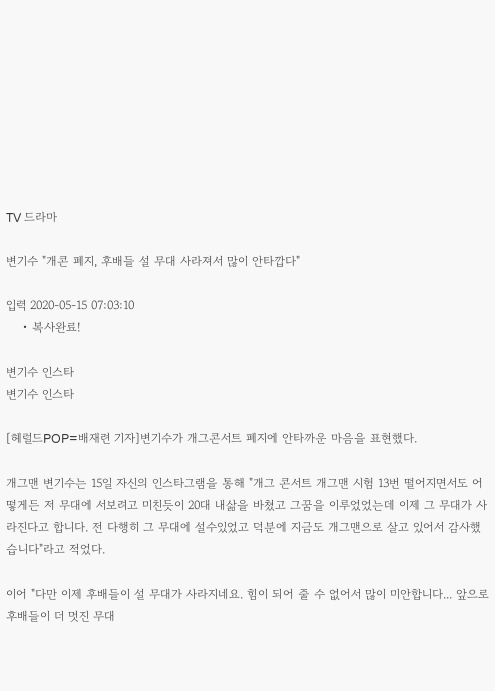TV 드라마

변기수 "개콘 폐지, 후배들 설 무대 사라져서 많이 안타깝다"

입력 2020-05-15 07:03:10
    • 복사완료!

변기수 인스타
변기수 인스타

[헤럴드POP=배재련 기자]변기수가 개그콘서트 폐지에 안타까운 마음을 표현했다.

개그맨 변기수는 15일 자신의 인스타그램을 통해 "개그 콘서트 개그맨 시험 13번 떨어지면서도 어떻게든 저 무대에 서보려고 미친듯이 20대 내삶을 바쳤고 그꿈을 이루었었는데 이제 그 무대가 사라진다고 합니다. 전 다행히 그 무대에 설수있었고 덕분에 지금도 개그맨으로 살고 있어서 감사했습니다"라고 적었다.

이어 "다만 이제 후배들이 설 무대가 사라지네요. 힘이 되어 줄 수 없어서 많이 미안합니다... 앞으로 후배들이 더 멋진 무대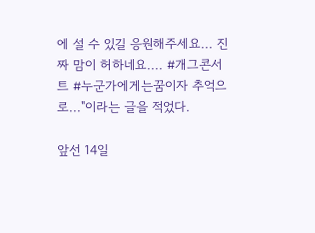에 설 수 있길 응원해주세요... 진짜 맘이 허하네요.... #개그콘서트 #누군가에게는꿈이자 추억으로..."이라는 글을 적었다.

앞선 14일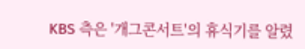KBS 측은 '개그콘서트'의 휴식기를 알렸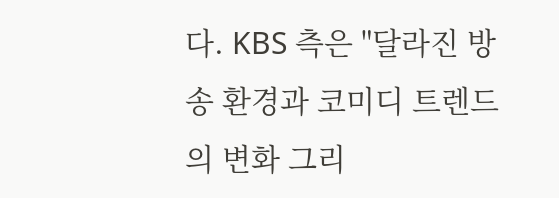다. KBS 측은 "달라진 방송 환경과 코미디 트렌드의 변화 그리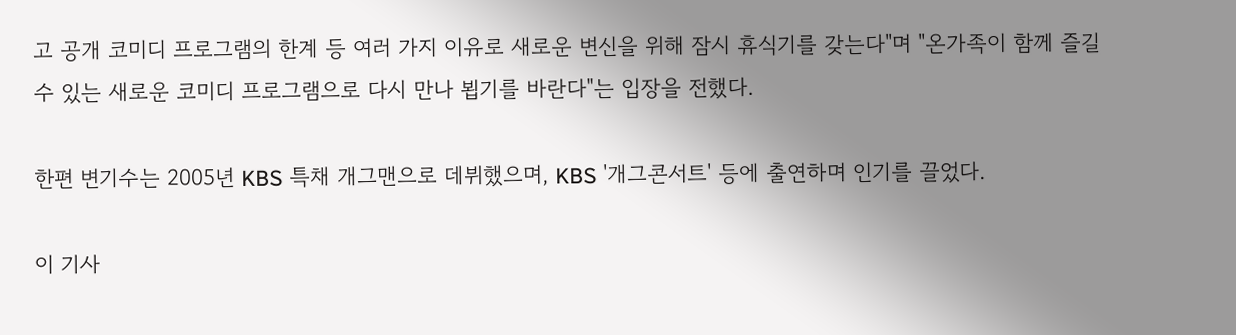고 공개 코미디 프로그램의 한계 등 여러 가지 이유로 새로운 변신을 위해 잠시 휴식기를 갖는다"며 "온가족이 함께 즐길 수 있는 새로운 코미디 프로그램으로 다시 만나 뵙기를 바란다"는 입장을 전했다.

한편 변기수는 2005년 KBS 특채 개그맨으로 데뷔했으며, KBS '개그콘서트' 등에 출연하며 인기를 끌었다.

이 기사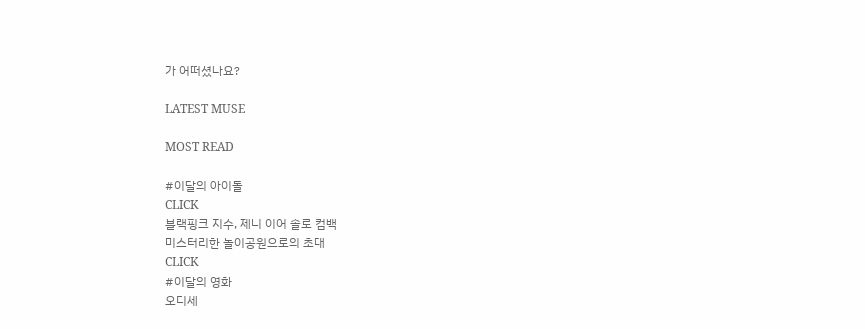가 어떠셨나요?

LATEST MUSE

MOST READ

#이달의 아이돌
CLICK
블랙핑크 지수, 제니 이어 솔로 컴백
미스터리한 놀이공원으로의 초대
CLICK
#이달의 영화
오디세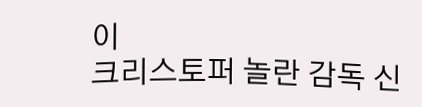이
크리스토퍼 놀란 감독 신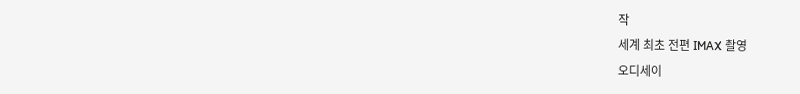작
세계 최초 전편 IMAX 촬영
오디세이